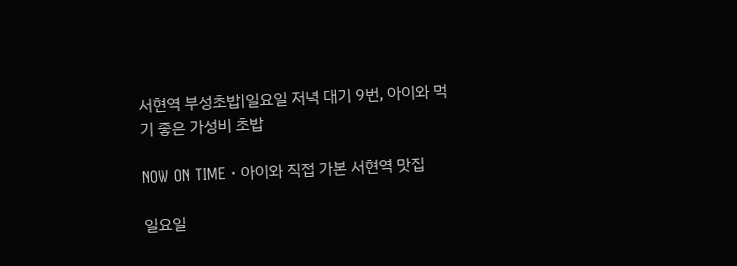서현역 부성초밥|일요일 저녁 대기 9번, 아이와 먹기 좋은 가성비 초밥

NOW ON TIME · 아이와 직접 가본 서현역 맛집

일요일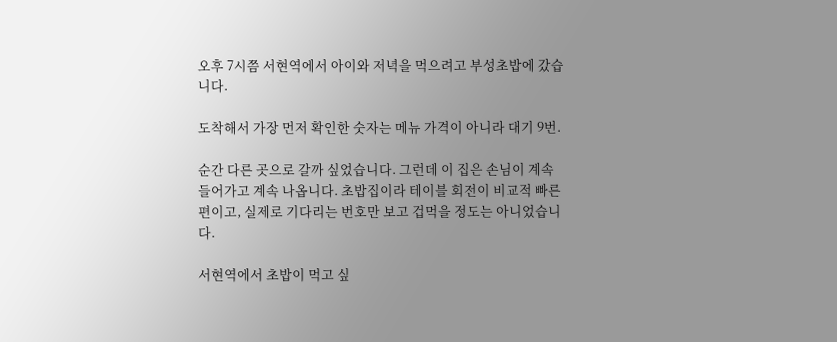오후 7시쯤 서현역에서 아이와 저녁을 먹으려고 부성초밥에 갔습니다.

도착해서 가장 먼저 확인한 숫자는 메뉴 가격이 아니라 대기 9번.

순간 다른 곳으로 갈까 싶었습니다. 그런데 이 집은 손님이 계속 들어가고 계속 나옵니다. 초밥집이라 테이블 회전이 비교적 빠른 편이고, 실제로 기다리는 번호만 보고 겁먹을 정도는 아니었습니다.

서현역에서 초밥이 먹고 싶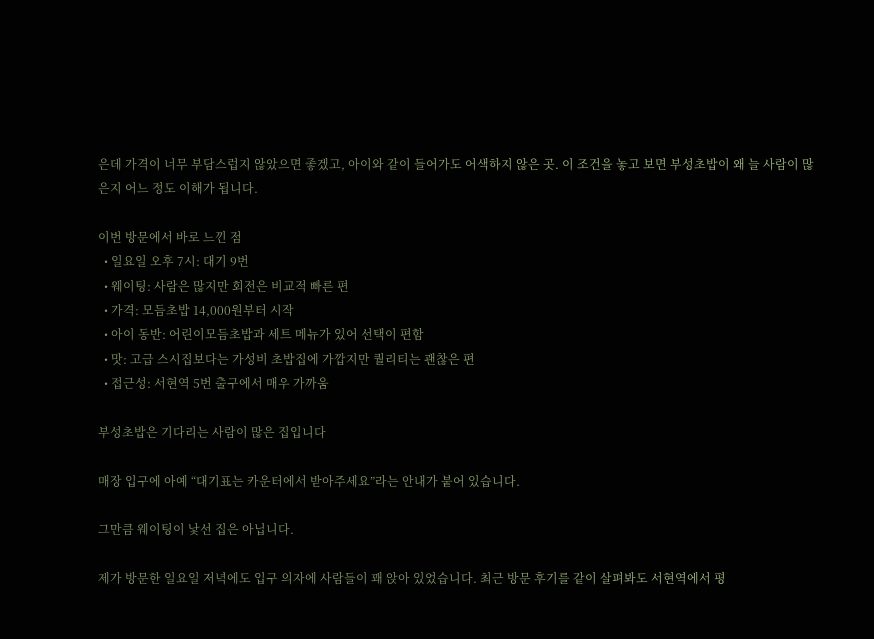은데 가격이 너무 부담스럽지 않았으면 좋겠고, 아이와 같이 들어가도 어색하지 않은 곳. 이 조건을 놓고 보면 부성초밥이 왜 늘 사람이 많은지 어느 정도 이해가 됩니다.

이번 방문에서 바로 느낀 점
  • 일요일 오후 7시: 대기 9번
  • 웨이팅: 사람은 많지만 회전은 비교적 빠른 편
  • 가격: 모듬초밥 14,000원부터 시작
  • 아이 동반: 어린이모듬초밥과 세트 메뉴가 있어 선택이 편함
  • 맛: 고급 스시집보다는 가성비 초밥집에 가깝지만 퀄리티는 괜찮은 편
  • 접근성: 서현역 5번 출구에서 매우 가까움

부성초밥은 기다리는 사람이 많은 집입니다

매장 입구에 아예 “대기표는 카운터에서 받아주세요”라는 안내가 붙어 있습니다.

그만큼 웨이팅이 낯선 집은 아닙니다.

제가 방문한 일요일 저녁에도 입구 의자에 사람들이 꽤 앉아 있었습니다. 최근 방문 후기를 같이 살펴봐도 서현역에서 평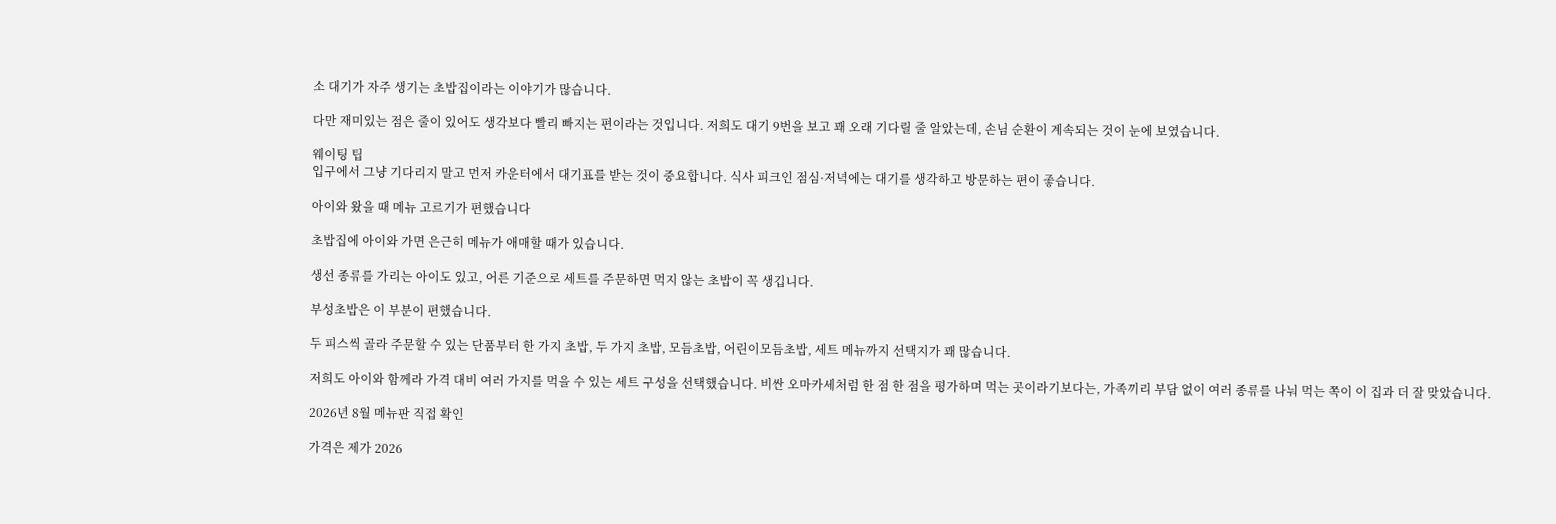소 대기가 자주 생기는 초밥집이라는 이야기가 많습니다.

다만 재미있는 점은 줄이 있어도 생각보다 빨리 빠지는 편이라는 것입니다. 저희도 대기 9번을 보고 꽤 오래 기다릴 줄 알았는데, 손님 순환이 계속되는 것이 눈에 보였습니다.

웨이팅 팁
입구에서 그냥 기다리지 말고 먼저 카운터에서 대기표를 받는 것이 중요합니다. 식사 피크인 점심·저녁에는 대기를 생각하고 방문하는 편이 좋습니다.

아이와 왔을 때 메뉴 고르기가 편했습니다

초밥집에 아이와 가면 은근히 메뉴가 애매할 때가 있습니다.

생선 종류를 가리는 아이도 있고, 어른 기준으로 세트를 주문하면 먹지 않는 초밥이 꼭 생깁니다.

부성초밥은 이 부분이 편했습니다.

두 피스씩 골라 주문할 수 있는 단품부터 한 가지 초밥, 두 가지 초밥, 모듬초밥, 어린이모듬초밥, 세트 메뉴까지 선택지가 꽤 많습니다.

저희도 아이와 함께라 가격 대비 여러 가지를 먹을 수 있는 세트 구성을 선택했습니다. 비싼 오마카세처럼 한 점 한 점을 평가하며 먹는 곳이라기보다는, 가족끼리 부담 없이 여러 종류를 나눠 먹는 쪽이 이 집과 더 잘 맞았습니다.

2026년 8월 메뉴판 직접 확인

가격은 제가 2026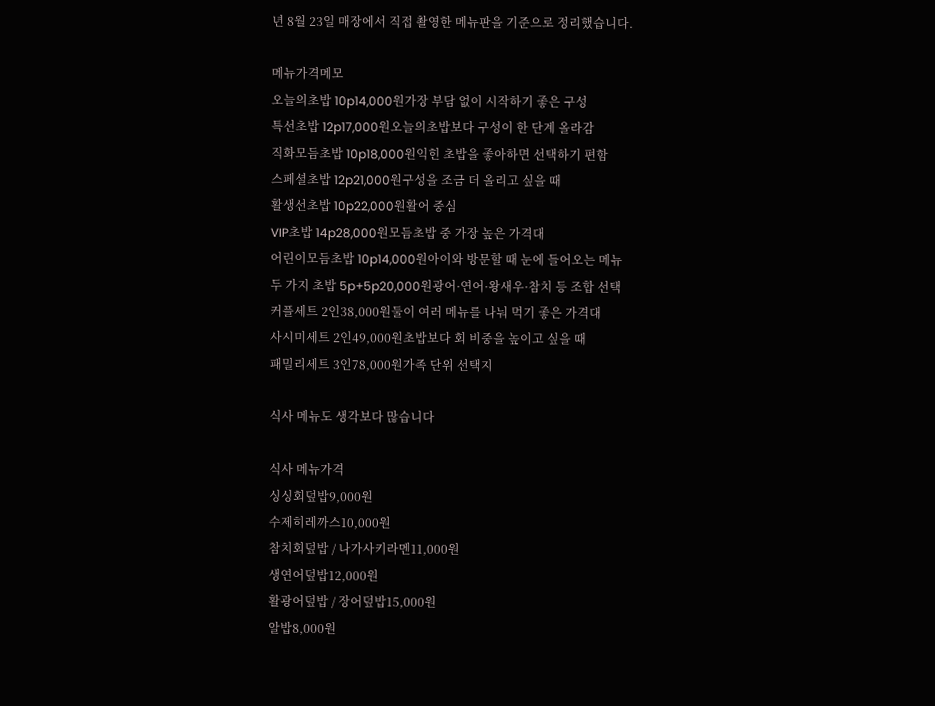년 8월 23일 매장에서 직접 촬영한 메뉴판을 기준으로 정리했습니다.

메뉴가격메모
오늘의초밥 10p14,000원가장 부담 없이 시작하기 좋은 구성
특선초밥 12p17,000원오늘의초밥보다 구성이 한 단계 올라감
직화모듬초밥 10p18,000원익힌 초밥을 좋아하면 선택하기 편함
스페셜초밥 12p21,000원구성을 조금 더 올리고 싶을 때
활생선초밥 10p22,000원활어 중심
VIP초밥 14p28,000원모듬초밥 중 가장 높은 가격대
어린이모듬초밥 10p14,000원아이와 방문할 때 눈에 들어오는 메뉴
두 가지 초밥 5p+5p20,000원광어·연어·왕새우·참치 등 조합 선택
커플세트 2인38,000원둘이 여러 메뉴를 나눠 먹기 좋은 가격대
사시미세트 2인49,000원초밥보다 회 비중을 높이고 싶을 때
패밀리세트 3인78,000원가족 단위 선택지

식사 메뉴도 생각보다 많습니다

식사 메뉴가격
싱싱회덮밥9,000원
수제히레까스10,000원
참치회덮밥 / 나가사키라멘11,000원
생연어덮밥12,000원
활광어덮밥 / 장어덮밥15,000원
알밥8,000원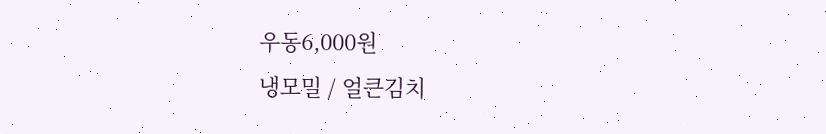우동6,000원
냉모밀 / 얼큰김치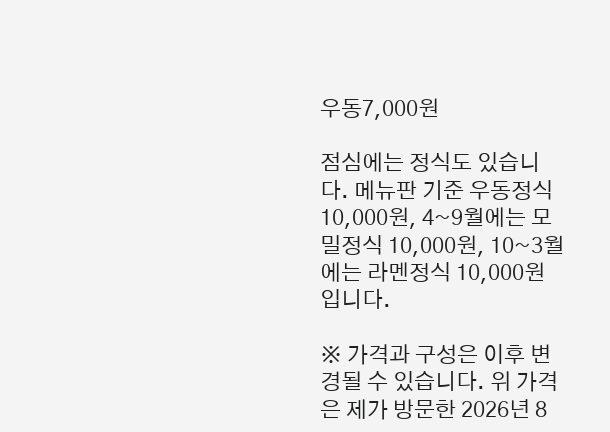우동7,000원

점심에는 정식도 있습니다. 메뉴판 기준 우동정식 10,000원, 4~9월에는 모밀정식 10,000원, 10~3월에는 라멘정식 10,000원입니다.

※ 가격과 구성은 이후 변경될 수 있습니다. 위 가격은 제가 방문한 2026년 8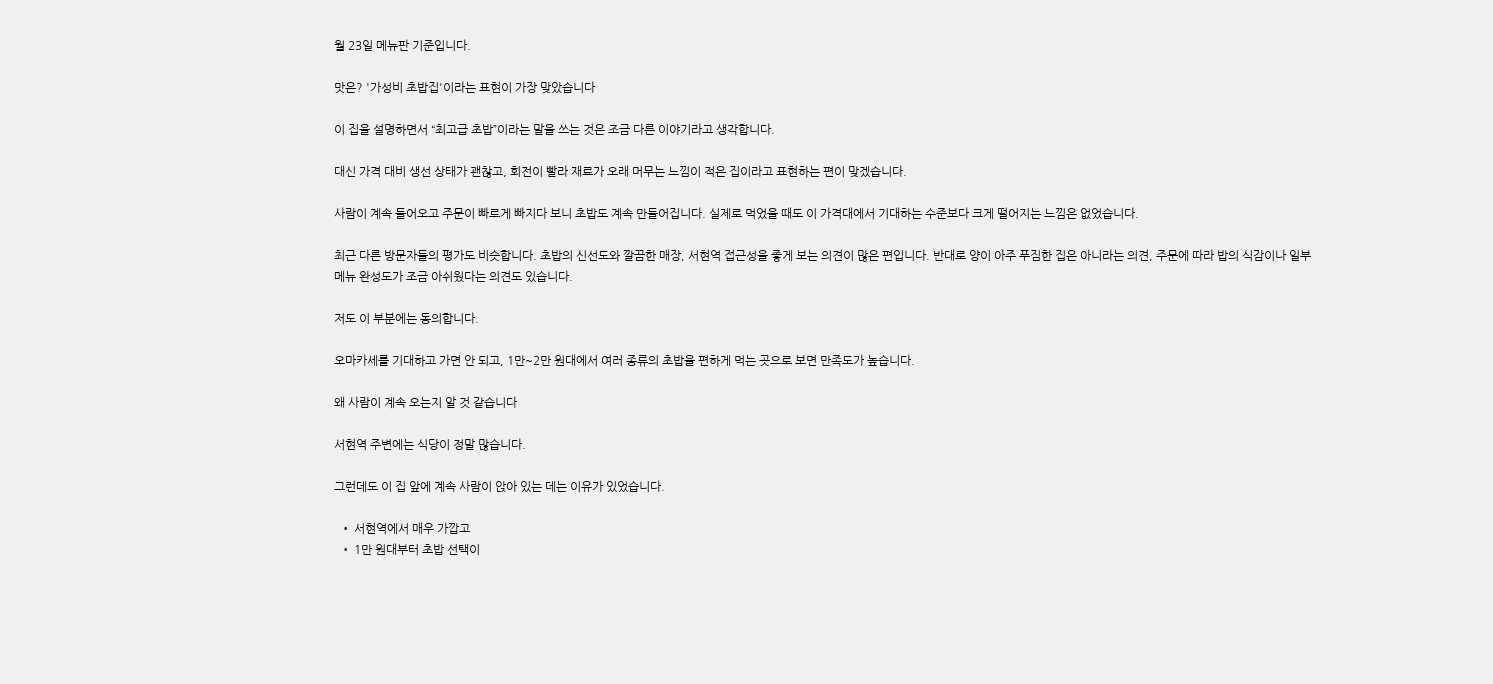월 23일 메뉴판 기준입니다.

맛은? '가성비 초밥집'이라는 표현이 가장 맞았습니다

이 집을 설명하면서 “최고급 초밥”이라는 말을 쓰는 것은 조금 다른 이야기라고 생각합니다.

대신 가격 대비 생선 상태가 괜찮고, 회전이 빨라 재료가 오래 머무는 느낌이 적은 집이라고 표현하는 편이 맞겠습니다.

사람이 계속 들어오고 주문이 빠르게 빠지다 보니 초밥도 계속 만들어집니다. 실제로 먹었을 때도 이 가격대에서 기대하는 수준보다 크게 떨어지는 느낌은 없었습니다.

최근 다른 방문자들의 평가도 비슷합니다. 초밥의 신선도와 깔끔한 매장, 서현역 접근성을 좋게 보는 의견이 많은 편입니다. 반대로 양이 아주 푸짐한 집은 아니라는 의견, 주문에 따라 밥의 식감이나 일부 메뉴 완성도가 조금 아쉬웠다는 의견도 있습니다.

저도 이 부분에는 동의합니다.

오마카세를 기대하고 가면 안 되고, 1만~2만 원대에서 여러 종류의 초밥을 편하게 먹는 곳으로 보면 만족도가 높습니다.

왜 사람이 계속 오는지 알 것 같습니다

서현역 주변에는 식당이 정말 많습니다.

그런데도 이 집 앞에 계속 사람이 앉아 있는 데는 이유가 있었습니다.

  • 서현역에서 매우 가깝고
  • 1만 원대부터 초밥 선택이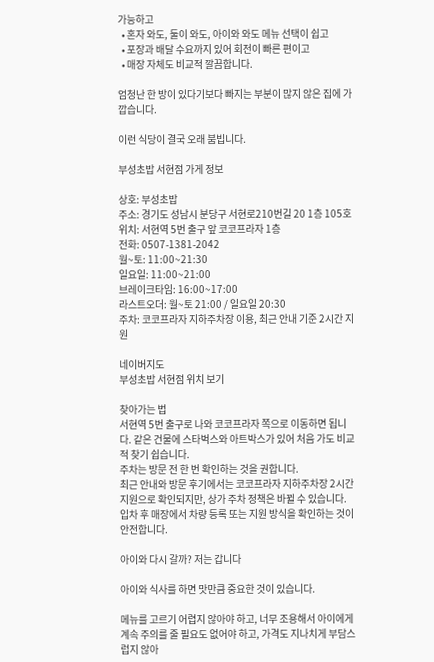가능하고
  • 혼자 와도, 둘이 와도, 아이와 와도 메뉴 선택이 쉽고
  • 포장과 배달 수요까지 있어 회전이 빠른 편이고
  • 매장 자체도 비교적 깔끔합니다.

엄청난 한 방이 있다기보다 빠지는 부분이 많지 않은 집에 가깝습니다.

이런 식당이 결국 오래 붐빕니다.

부성초밥 서현점 가게 정보

상호: 부성초밥
주소: 경기도 성남시 분당구 서현로210번길 20 1층 105호
위치: 서현역 5번 출구 앞 코코프라자 1층
전화: 0507-1381-2042
월~토: 11:00~21:30
일요일: 11:00~21:00
브레이크타임: 16:00~17:00
라스트오더: 월~토 21:00 / 일요일 20:30
주차: 코코프라자 지하주차장 이용, 최근 안내 기준 2시간 지원

네이버지도
부성초밥 서현점 위치 보기

찾아가는 법
서현역 5번 출구로 나와 코코프라자 쪽으로 이동하면 됩니다. 같은 건물에 스타벅스와 아트박스가 있어 처음 가도 비교적 찾기 쉽습니다.
주차는 방문 전 한 번 확인하는 것을 권합니다.
최근 안내와 방문 후기에서는 코코프라자 지하주차장 2시간 지원으로 확인되지만, 상가 주차 정책은 바뀔 수 있습니다. 입차 후 매장에서 차량 등록 또는 지원 방식을 확인하는 것이 안전합니다.

아이와 다시 갈까? 저는 갑니다

아이와 식사를 하면 맛만큼 중요한 것이 있습니다.

메뉴를 고르기 어렵지 않아야 하고, 너무 조용해서 아이에게 계속 주의를 줄 필요도 없어야 하고, 가격도 지나치게 부담스럽지 않아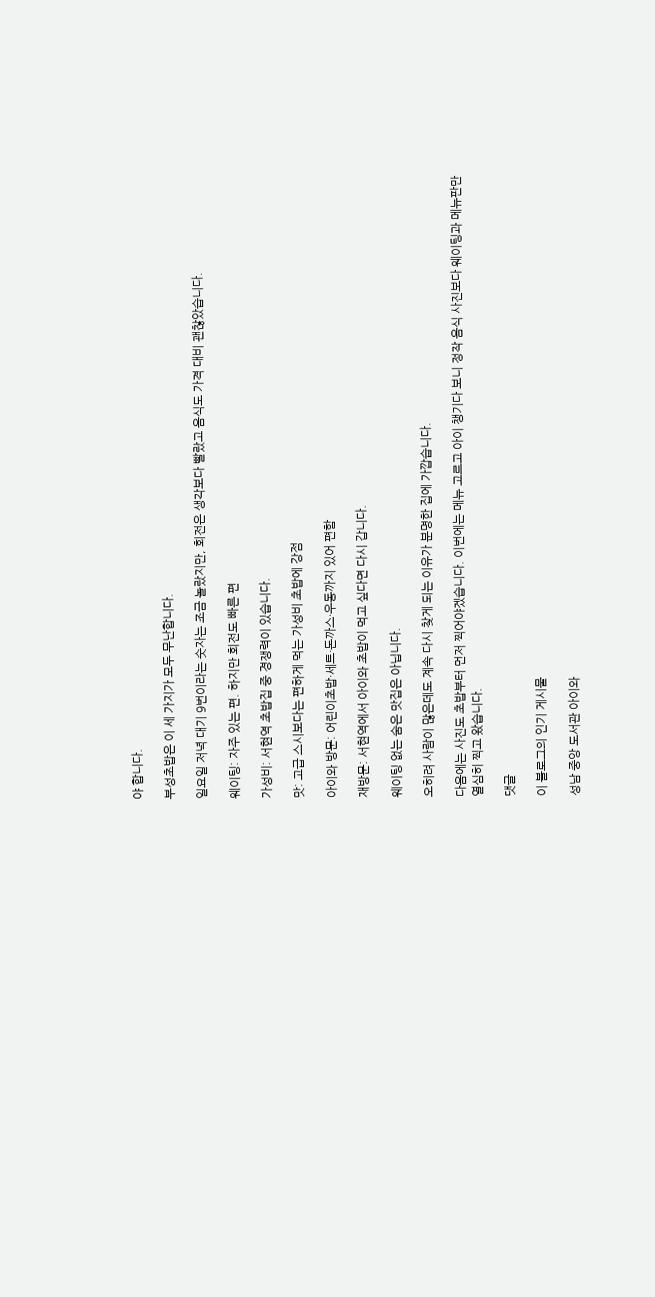야 합니다.

부성초밥은 이 세 가지가 모두 무난합니다.

일요일 저녁 대기 9번이라는 숫자는 조금 놀랐지만, 회전은 생각보다 빨랐고 음식도 가격 대비 괜찮았습니다.

웨이팅: 자주 있는 편. 하지만 회전도 빠른 편

가성비: 서현역 초밥집 중 경쟁력이 있습니다.

맛: 고급 스시보다는 편하게 먹는 가성비 초밥에 강점

아이와 방문: 어린이초밥·세트·돈까스·우동까지 있어 편함

재방문: 서현역에서 아이와 초밥이 먹고 싶다면 다시 갑니다.

웨이팅 없는 숨은 맛집은 아닙니다.

오히려 사람이 많은데도 계속 다시 찾게 되는 이유가 분명한 집에 가깝습니다.

다음에는 사진도 초밥부터 먼저 찍어야겠습니다. 이번에는 메뉴 고르고 아이 챙기다 보니 정작 음식 사진보다 웨이팅과 메뉴판만 열심히 찍고 왔습니다.

댓글

이 블로그의 인기 게시물

성남 중앙 도서관 아이와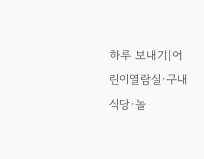하루 보내기|어린이열람실·구내식당·놀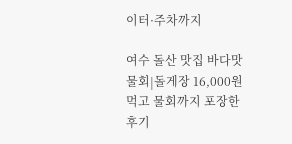이터·주차까지

여수 돌산 맛집 바다맛물회|돌게장 16,000원 먹고 물회까지 포장한 후기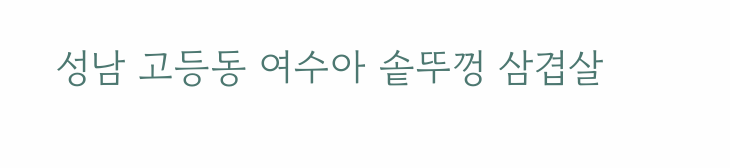성남 고등동 여수아 솥뚜껑 삼겹살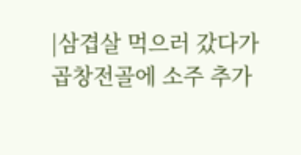|삼겹살 먹으러 갔다가 곱창전골에 소주 추가